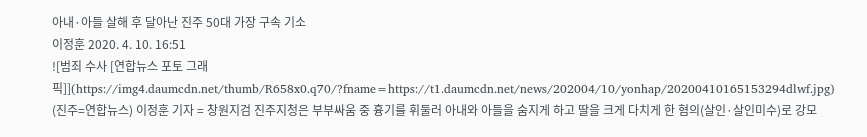아내·아들 살해 후 달아난 진주 50대 가장 구속 기소
이정훈 2020. 4. 10. 16:51
![범죄 수사 [연합뉴스 포토 그래픽]](https://img4.daumcdn.net/thumb/R658x0.q70/?fname=https://t1.daumcdn.net/news/202004/10/yonhap/20200410165153294dlwf.jpg)
(진주=연합뉴스) 이정훈 기자 = 창원지검 진주지청은 부부싸움 중 흉기를 휘둘러 아내와 아들을 숨지게 하고 딸을 크게 다치게 한 혐의(살인·살인미수)로 강모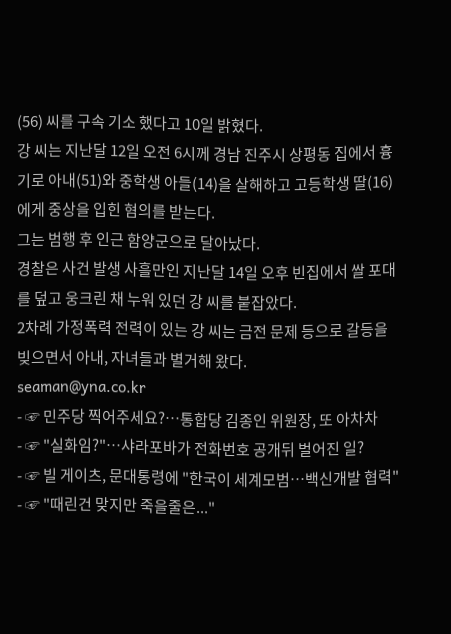(56) 씨를 구속 기소 했다고 10일 밝혔다.
강 씨는 지난달 12일 오전 6시께 경남 진주시 상평동 집에서 흉기로 아내(51)와 중학생 아들(14)을 살해하고 고등학생 딸(16)에게 중상을 입힌 혐의를 받는다.
그는 범행 후 인근 함양군으로 달아났다.
경찰은 사건 발생 사흘만인 지난달 14일 오후 빈집에서 쌀 포대를 덮고 웅크린 채 누워 있던 강 씨를 붙잡았다.
2차례 가정폭력 전력이 있는 강 씨는 금전 문제 등으로 갈등을 빚으면서 아내, 자녀들과 별거해 왔다.
seaman@yna.co.kr
- ☞ 민주당 찍어주세요?…통합당 김종인 위원장, 또 아차차
- ☞ "실화임?"…샤라포바가 전화번호 공개뒤 벌어진 일?
- ☞ 빌 게이츠, 문대통령에 "한국이 세계모범…백신개발 협력"
- ☞ "때린건 맞지만 죽을줄은..."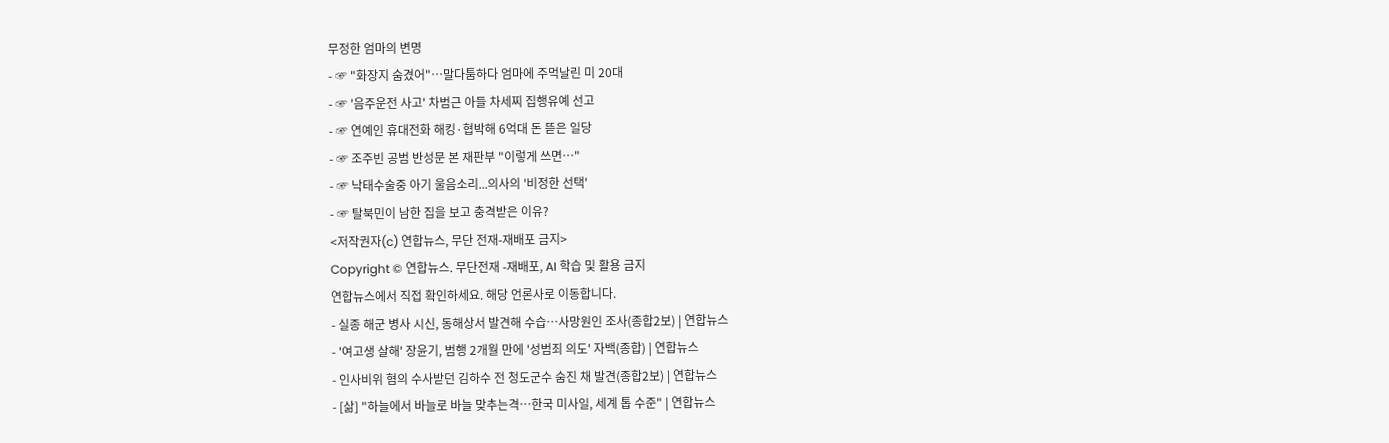무정한 엄마의 변명
- ☞ "화장지 숨겼어"…말다툼하다 엄마에 주먹날린 미 20대
- ☞ '음주운전 사고' 차범근 아들 차세찌 집행유예 선고
- ☞ 연예인 휴대전화 해킹·협박해 6억대 돈 뜯은 일당
- ☞ 조주빈 공범 반성문 본 재판부 "이렇게 쓰면…"
- ☞ 낙태수술중 아기 울음소리...의사의 '비정한 선택'
- ☞ 탈북민이 남한 집을 보고 충격받은 이유?
<저작권자(c) 연합뉴스, 무단 전재-재배포 금지>
Copyright © 연합뉴스. 무단전재 -재배포, AI 학습 및 활용 금지
연합뉴스에서 직접 확인하세요. 해당 언론사로 이동합니다.
- 실종 해군 병사 시신, 동해상서 발견해 수습…사망원인 조사(종합2보) | 연합뉴스
- '여고생 살해' 장윤기, 범행 2개월 만에 '성범죄 의도' 자백(종합) | 연합뉴스
- 인사비위 혐의 수사받던 김하수 전 청도군수 숨진 채 발견(종합2보) | 연합뉴스
- [삶] "하늘에서 바늘로 바늘 맞추는격…한국 미사일, 세계 톱 수준" | 연합뉴스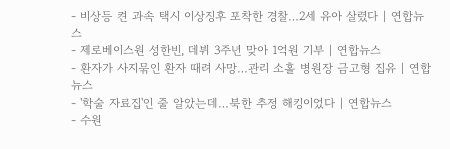- 비상등 켠 과속 택시 이상징후 포착한 경찰…2세 유아 살렸다 | 연합뉴스
- 제로베이스원 성한빈, 데뷔 3주년 맞아 1억원 기부 | 연합뉴스
- 환자가 사지묶인 환자 때려 사망…관리 소홀 병원장 금고형 집유 | 연합뉴스
- '학술 자료집'인 줄 알았는데…북한 추정 해킹이었다 | 연합뉴스
- 수원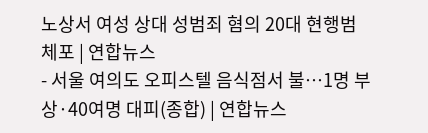노상서 여성 상대 성범죄 혐의 20대 현행범 체포 | 연합뉴스
- 서울 여의도 오피스텔 음식점서 불…1명 부상·40여명 대피(종합) | 연합뉴스